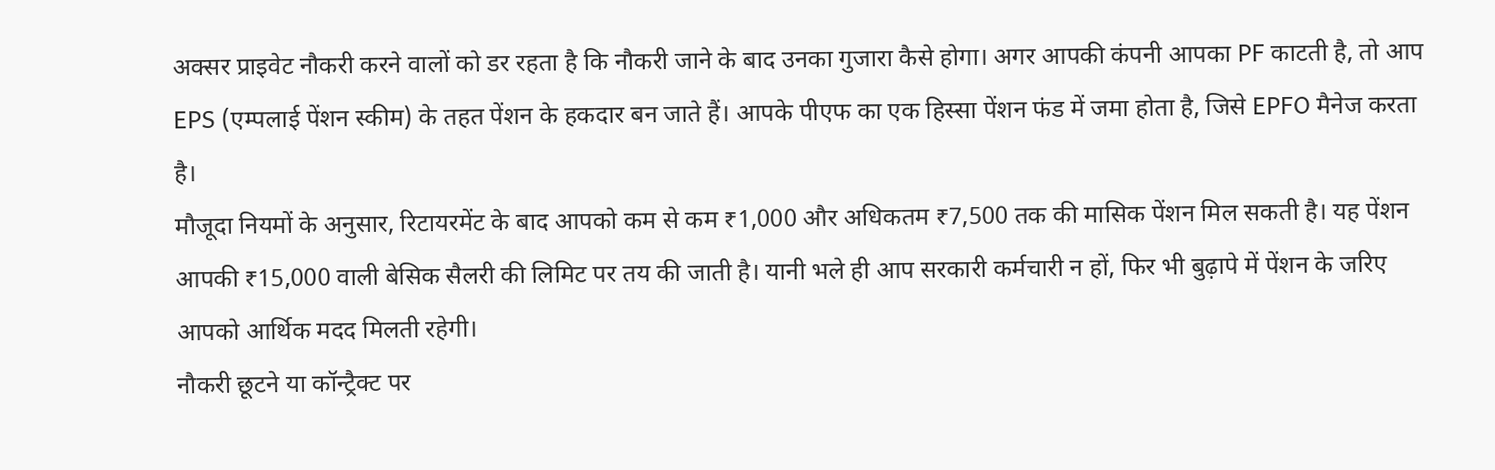अक्सर प्राइवेट नौकरी करने वालों को डर रहता है कि नौकरी जाने के बाद उनका गुजारा कैसे होगा। अगर आपकी कंपनी आपका PF काटती है, तो आप EPS (एम्पलाई पेंशन स्कीम) के तहत पेंशन के हकदार बन जाते हैं। आपके पीएफ का एक हिस्सा पेंशन फंड में जमा होता है, जिसे EPFO मैनेज करता है।
मौजूदा नियमों के अनुसार, रिटायरमेंट के बाद आपको कम से कम ₹1,000 और अधिकतम ₹7,500 तक की मासिक पेंशन मिल सकती है। यह पेंशन आपकी ₹15,000 वाली बेसिक सैलरी की लिमिट पर तय की जाती है। यानी भले ही आप सरकारी कर्मचारी न हों, फिर भी बुढ़ापे में पेंशन के जरिए आपको आर्थिक मदद मिलती रहेगी।
नौकरी छूटने या कॉन्ट्रैक्ट पर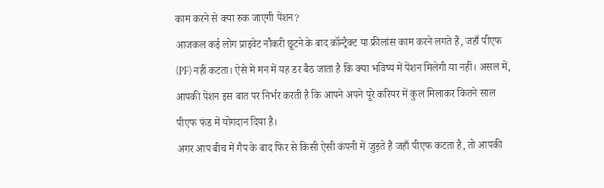काम करने से क्या रुक जाएगी पेंशन?
आजकल कई लोग प्राइवेट नौकरी छूटने के बाद कॉन्ट्रैक्ट या फ्रीलांस काम करने लगते हैं, जहाँ पीएफ (PF) नहीं कटता। ऐसे में मन में यह डर बैठ जाता है कि क्या भविष्य में पेंशन मिलेगी या नहीं। असल में, आपकी पेंशन इस बात पर निर्भर करती है कि आपने अपने पूरे करियर में कुल मिलाकर कितने साल पीएफ फंड में योगदान दिया है।
अगर आप बीच में गैप के बाद फिर से किसी ऐसी कंपनी में जुड़ते हैं जहाँ पीएफ कटता है, तो आपकी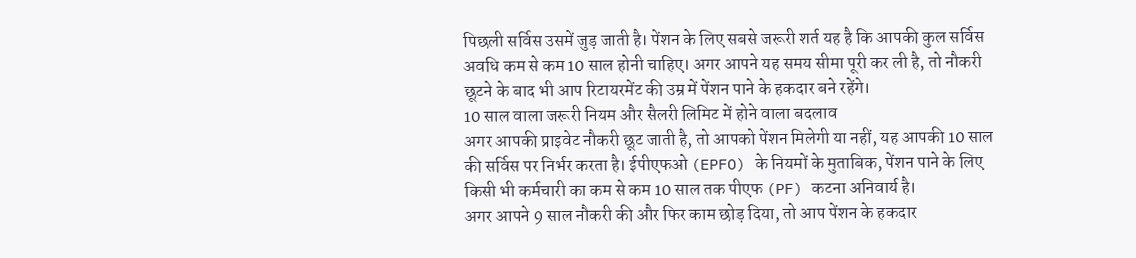पिछली सर्विस उसमें जुड़ जाती है। पेंशन के लिए सबसे जरूरी शर्त यह है कि आपकी कुल सर्विस अवधि कम से कम 10 साल होनी चाहिए। अगर आपने यह समय सीमा पूरी कर ली है, तो नौकरी छूटने के बाद भी आप रिटायरमेंट की उम्र में पेंशन पाने के हकदार बने रहेंगे।
10 साल वाला जरूरी नियम और सैलरी लिमिट में होने वाला बदलाव
अगर आपकी प्राइवेट नौकरी छूट जाती है, तो आपको पेंशन मिलेगी या नहीं, यह आपकी 10 साल की सर्विस पर निर्भर करता है। ईपीएफओ (EPFO) के नियमों के मुताबिक, पेंशन पाने के लिए किसी भी कर्मचारी का कम से कम 10 साल तक पीएफ (PF) कटना अनिवार्य है।
अगर आपने 9 साल नौकरी की और फिर काम छोड़ दिया, तो आप पेंशन के हकदार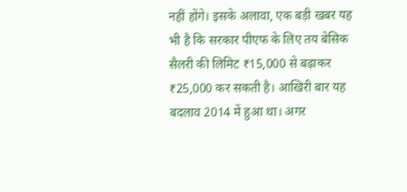नहीं होंगे। इसके अलावा, एक बड़ी खबर यह भी है कि सरकार पीएफ के लिए तय बेसिक सैलरी की लिमिट ₹15,000 से बढ़ाकर ₹25,000 कर सकती है। आखिरी बार यह बदलाव 2014 में हुआ था। अगर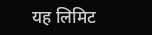यह लिमिट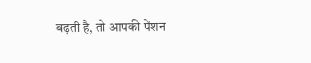बढ़ती है, तो आपकी पेंशन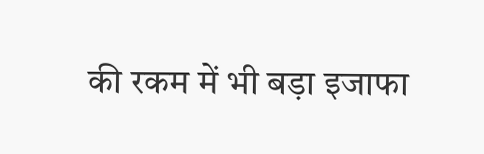की रकम में भी बड़ा इजाफा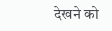देखने को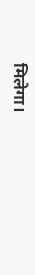मिलेगा।